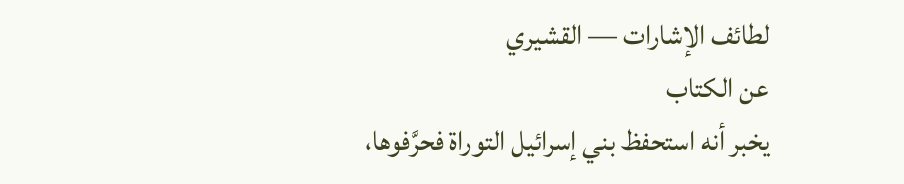لطائف الإشارات — القشيري
عن الكتاب
يخبر أنه استحفظ بني إسرائيل التوراة فحرَّفوها،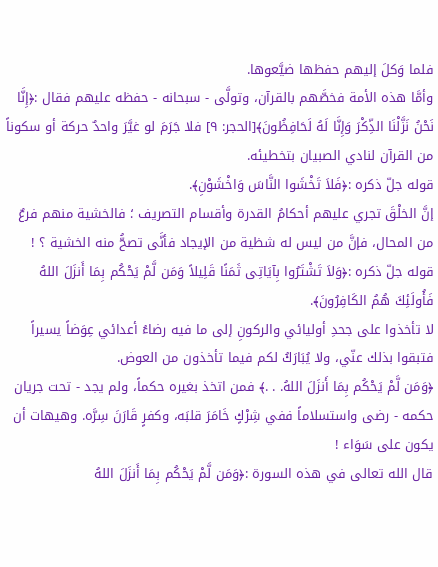فلما وَكلَ إليهم حفظها ضيَّعوها.
وأمَّا هذه الأمة فخصَّهم بالقرآن، وتولَّى - سبحانه - حفظه عليهم فقال :﴿إِنَّا نَحْنُ نَزَّلْنَا الذِّكْرَ وَإِنَّا لَهُ لَحَافِظُونَ﴾[الحجر: ٩] فلا جَرَمَ لو غيَّرَ واحدٌ حركة أو سكوناً من القرآن لنادي الصبيان بتخطيئه.
قوله جلّ ذكره :﴿فَلاَ تَخْشَوا النَّاسَ وَاخْشَوْنِ﴾.
إنَّ الخلْقَ تجري عليهم أحكامُ القدرة وأقسام التصريف ؛ فالخشية منهم فرعٌ من المحال، فإنَّ من ليس له شظية من الإيجاد فأنَّى تصحُّ منه الخشية ؟ !
قوله جلّ ذكره :﴿وَلاَ تَشْتَرُوا بِآيَاتِى ثَمَنًا قَلِيلاً وَمَن لَّمْ يَحْكُم بِمَا أَنزَلَ اللهُ فَأُولَئِكَ هُمُ الكَافِرُونَ﴾.
لا تأخذوا على جحدِ أوليائي والركونِ إلى ما فيه رضاءُ أعدائي عِوَضاً يسيراً فتبقوا بذلك عنّي، ولا يُبَارَكُ لكم فيما تأخذون من العوض.
﴿وَمَن لَّمْ يَحْكُم بِمَا أَنزَلَ اللهُ. . .﴾ فمن اتخذ بغيره حكماً، ولم يجد - تحت جريان حكمه - رضى واستسلاماً ففي شِرْكٍ خَامَرَ قلبَه، وكفرٍ قَارَنَ سِرَّه. وهيهات أن يكون على سَوَاء !
قال الله تعالى في هذه السورة :﴿وَمَن لَّمْ يَحْكُم بِمَا أَنزَلَ اللهُ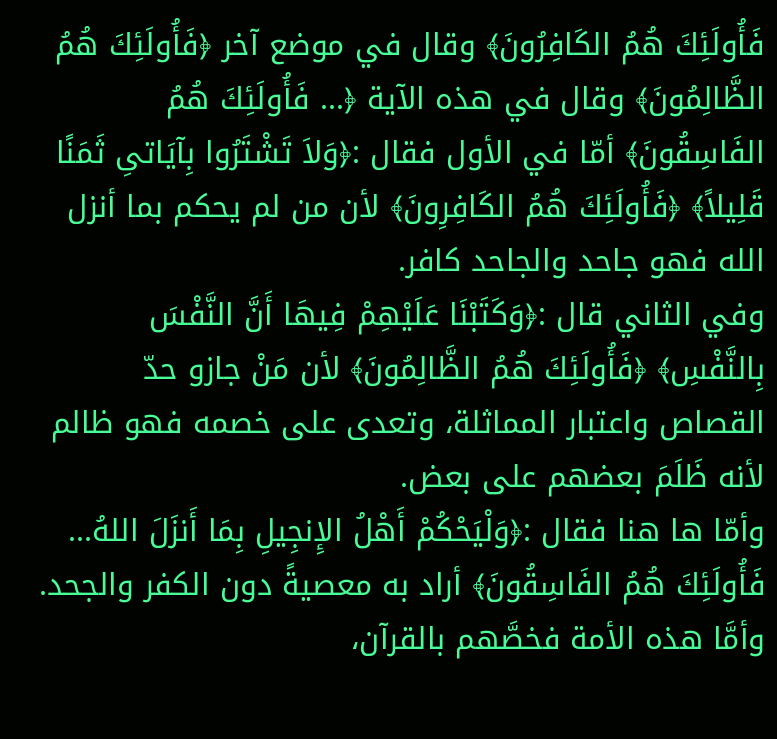فَأُولَئِكَ هُمُ الكَافِرُونَ﴾ وقال في موضع آخر ﴿فَأُولَئِكَ هُمُ الظَّالِمُونَ﴾ وقال في هذه الآية ﴿... فَأُولَئِكَ هُمُ الفَاسِقُونَ﴾ أمّا في الأول فقال :﴿وَلاَ تَشْتَرُوا بِآيَاتىِ ثَمَنًا قَلِيلاً﴾ ﴿فَأُولَئِكَ هُمُ الكَافِرِونَ﴾ لأن من لم يحكم بما أنزل الله فهو جاحد والجاحد كافر.
وفي الثاني قال :﴿وَكَتَبْنَا عَلَيْهِمْ فِيهَا أَنَّ النَّفْسَ بِالنَّفْسِ﴾ ﴿فَأُولَئِكَ هُمُ الظَّالِمُونَ﴾ لأن مَنْ جازو حدّ القصاص واعتبار المماثلة، وتعدى على خصمه فهو ظالم لأنه ظَلَمَ بعضهم على بعض.
وأمّا ها هنا فقال :﴿وَلْيَحْكُمْ أَهْلُ الإِنجِيلِ بِمَا أَنزَلَ اللهُ... فَأُولَئِكَ هُمُ الفَاسِقُونَ﴾ أراد به معصيةً دون الكفر والجحد.
وأمَّا هذه الأمة فخصَّهم بالقرآن،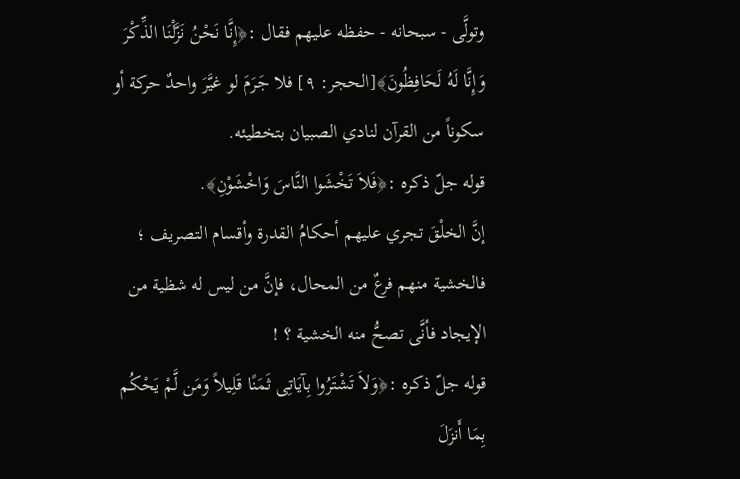وتولَّى - سبحانه - حفظه عليهم فقال :﴿إِنَّا نَحْنُ نَزَّلْنَا الذِّكْرَ وَإِنَّا لَهُ لَحَافِظُونَ﴾[الحجر: ٩] فلا جَرَمَ لو غيَّرَ واحدٌ حركة أو سكوناً من القرآن لنادي الصبيان بتخطيئه.
قوله جلّ ذكره :﴿فَلاَ تَخْشَوا النَّاسَ وَاخْشَوْنِ﴾.
إنَّ الخلْقَ تجري عليهم أحكامُ القدرة وأقسام التصريف ؛ فالخشية منهم فرعٌ من المحال، فإنَّ من ليس له شظية من الإيجاد فأنَّى تصحُّ منه الخشية ؟ !
قوله جلّ ذكره :﴿وَلاَ تَشْتَرُوا بِآيَاتِى ثَمَنًا قَلِيلاً وَمَن لَّمْ يَحْكُم بِمَا أَنزَلَ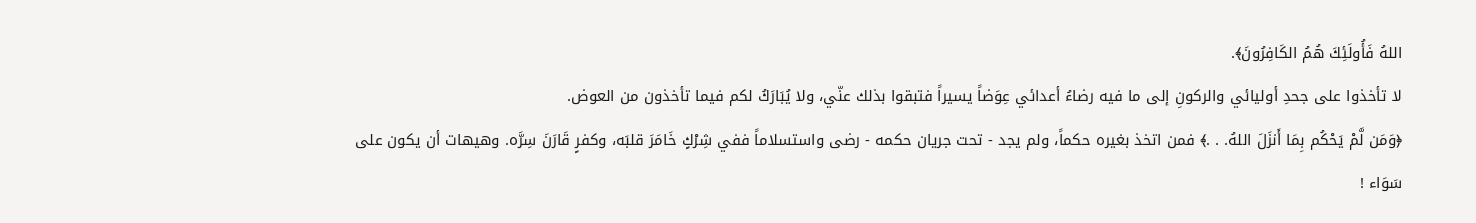اللهُ فَأُولَئِكَ هُمُ الكَافِرُونَ﴾.
لا تأخذوا على جحدِ أوليائي والركونِ إلى ما فيه رضاءُ أعدائي عِوَضاً يسيراً فتبقوا بذلك عنّي، ولا يُبَارَكُ لكم فيما تأخذون من العوض.
﴿وَمَن لَّمْ يَحْكُم بِمَا أَنزَلَ اللهُ. . .﴾ فمن اتخذ بغيره حكماً، ولم يجد - تحت جريان حكمه - رضى واستسلاماً ففي شِرْكٍ خَامَرَ قلبَه، وكفرٍ قَارَنَ سِرَّه. وهيهات أن يكون على سَوَاء !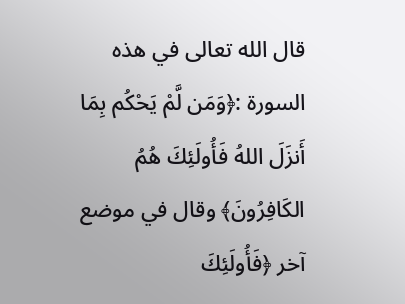قال الله تعالى في هذه السورة :﴿وَمَن لَّمْ يَحْكُم بِمَا أَنزَلَ اللهُ فَأُولَئِكَ هُمُ الكَافِرُونَ﴾ وقال في موضع آخر ﴿فَأُولَئِكَ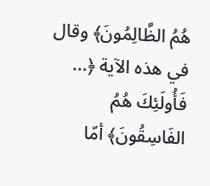هُمُ الظَّالِمُونَ﴾ وقال في هذه الآية ﴿... فَأُولَئِكَ هُمُ الفَاسِقُونَ﴾ أمّا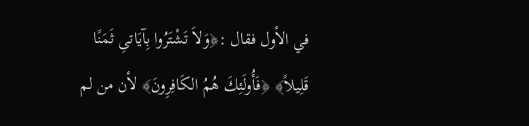في الأول فقال :﴿وَلاَ تَشْتَرُوا بِآيَاتىِ ثَمَنًا قَلِيلاً﴾ ﴿فَأُولَئِكَ هُمُ الكَافِرِونَ﴾ لأن من لم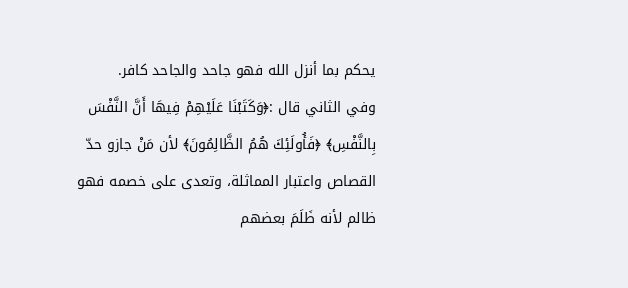يحكم بما أنزل الله فهو جاحد والجاحد كافر.
وفي الثاني قال :﴿وَكَتَبْنَا عَلَيْهِمْ فِيهَا أَنَّ النَّفْسَ بِالنَّفْسِ﴾ ﴿فَأُولَئِكَ هُمُ الظَّالِمُونَ﴾ لأن مَنْ جازو حدّ القصاص واعتبار المماثلة، وتعدى على خصمه فهو ظالم لأنه ظَلَمَ بعضهم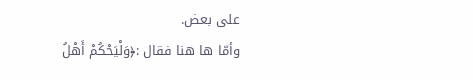على بعض.
وأمّا ها هنا فقال :﴿وَلْيَحْكُمْ أَهْلُ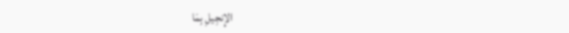الإِنجِيلِ بِمَا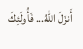أَنزَلَ اللهُ... فَأُولَئِكَ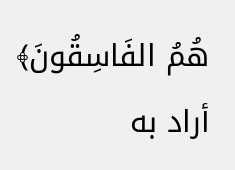هُمُ الفَاسِقُونَ﴾ أراد به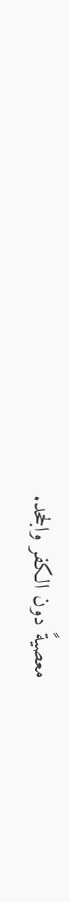معصيةً دون الكفر والجحد.